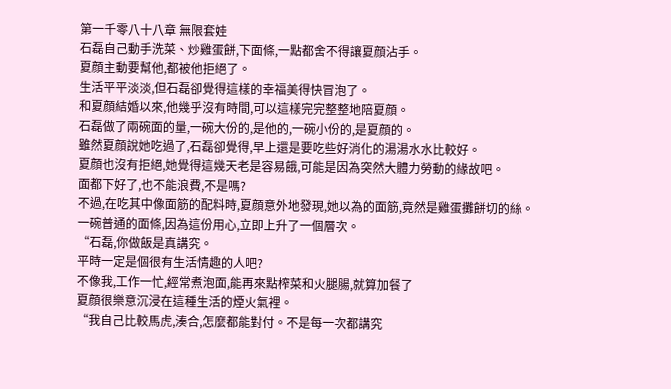第一千零八十八章 無限套娃
石磊自己動手洗菜、炒雞蛋餅,下面條,一點都舍不得讓夏顔沾手。
夏顔主動要幫他,都被他拒絕了。
生活平平淡淡,但石磊卻覺得這樣的幸福美得快冒泡了。
和夏顔結婚以來,他幾乎沒有時間,可以這樣完完整整地陪夏顔。
石磊做了兩碗面的量,一碗大份的,是他的,一碗小份的,是夏顔的。
雖然夏顔說她吃過了,石磊卻覺得,早上還是要吃些好消化的湯湯水水比較好。
夏顔也沒有拒絕,她覺得這幾天老是容易餓,可能是因為突然大體力勞動的緣故吧。
面都下好了,也不能浪費,不是嗎?
不過,在吃其中像面筋的配料時,夏顔意外地發現,她以為的面筋,竟然是雞蛋攤餅切的絲。
一碗普通的面條,因為這份用心,立即上升了一個層次。
“石磊,你做飯是真講究。
平時一定是個很有生活情趣的人吧?
不像我,工作一忙,經常煮泡面,能再來點榨菜和火腿腸,就算加餐了
夏顔很樂意沉浸在這種生活的煙火氣裡。
“我自己比較馬虎,湊合,怎麼都能對付。不是每一次都講究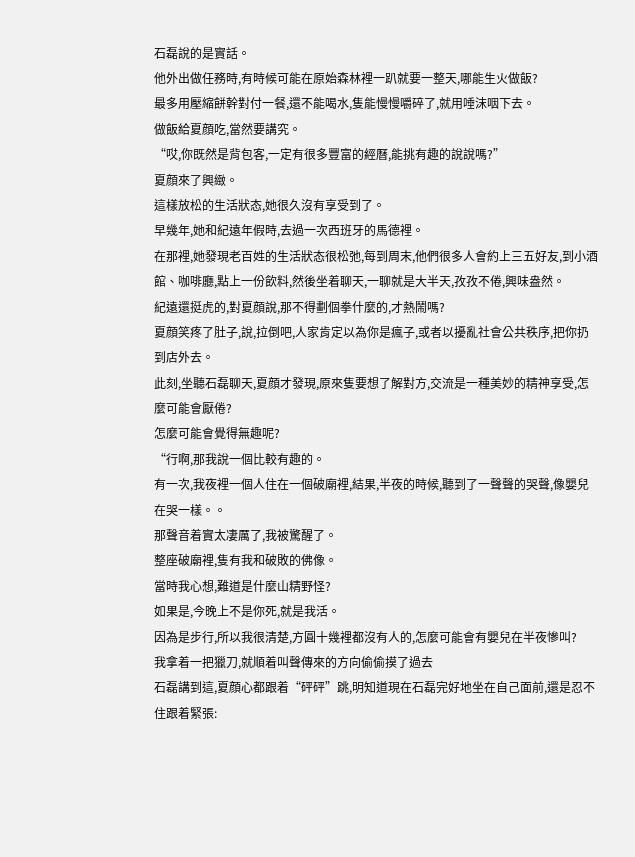石磊說的是實話。
他外出做任務時,有時候可能在原始森林裡一趴就要一整天,哪能生火做飯?
最多用壓縮餅幹對付一餐,還不能喝水,隻能慢慢嚼碎了,就用唾沫咽下去。
做飯給夏顔吃,當然要講究。
“哎,你既然是背包客,一定有很多豐富的經曆,能挑有趣的說說嗎?”
夏顔來了興緻。
這樣放松的生活狀态,她很久沒有享受到了。
早幾年,她和紀遠年假時,去過一次西班牙的馬德裡。
在那裡,她發現老百姓的生活狀态很松弛,每到周末,他們很多人會約上三五好友,到小酒館、咖啡廳,點上一份飲料,然後坐着聊天,一聊就是大半天,孜孜不倦,興味盎然。
紀遠還挺虎的,對夏顔說,那不得劃個拳什麼的,才熱鬧嗎?
夏顔笑疼了肚子,說,拉倒吧,人家肯定以為你是瘋子,或者以擾亂社會公共秩序,把你扔到店外去。
此刻,坐聽石磊聊天,夏顔才發現,原來隻要想了解對方,交流是一種美妙的精神享受,怎麼可能會厭倦?
怎麼可能會覺得無趣呢?
“行啊,那我說一個比較有趣的。
有一次,我夜裡一個人住在一個破廟裡,結果,半夜的時候,聽到了一聲聲的哭聲,像嬰兒在哭一樣。。
那聲音着實太凄厲了,我被驚醒了。
整座破廟裡,隻有我和破敗的佛像。
當時我心想,難道是什麼山精野怪?
如果是,今晚上不是你死,就是我活。
因為是步行,所以我很清楚,方圓十幾裡都沒有人的,怎麼可能會有嬰兒在半夜慘叫?
我拿着一把獵刀,就順着叫聲傳來的方向偷偷摸了過去
石磊講到這,夏顔心都跟着“砰砰”跳,明知道現在石磊完好地坐在自己面前,還是忍不住跟着緊張: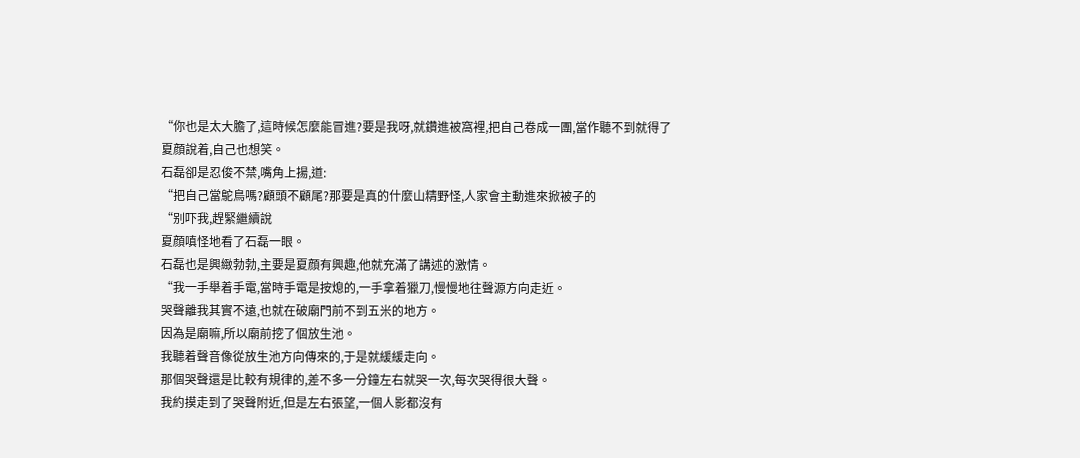“你也是太大膽了,這時候怎麼能冒進?要是我呀,就鑽進被窩裡,把自己卷成一團,當作聽不到就得了
夏顔說着,自己也想笑。
石磊卻是忍俊不禁,嘴角上揚,道:
“把自己當鴕鳥嗎?顧頭不顧尾?那要是真的什麼山精野怪,人家會主動進來掀被子的
“别吓我,趕緊繼續說
夏顔嗔怪地看了石磊一眼。
石磊也是興緻勃勃,主要是夏顔有興趣,他就充滿了講述的激情。
“我一手舉着手電,當時手電是按熄的,一手拿着獵刀,慢慢地往聲源方向走近。
哭聲離我其實不遠,也就在破廟門前不到五米的地方。
因為是廟嘛,所以廟前挖了個放生池。
我聽着聲音像從放生池方向傳來的,于是就緩緩走向。
那個哭聲還是比較有規律的,差不多一分鐘左右就哭一次,每次哭得很大聲。
我約摸走到了哭聲附近,但是左右張望,一個人影都沒有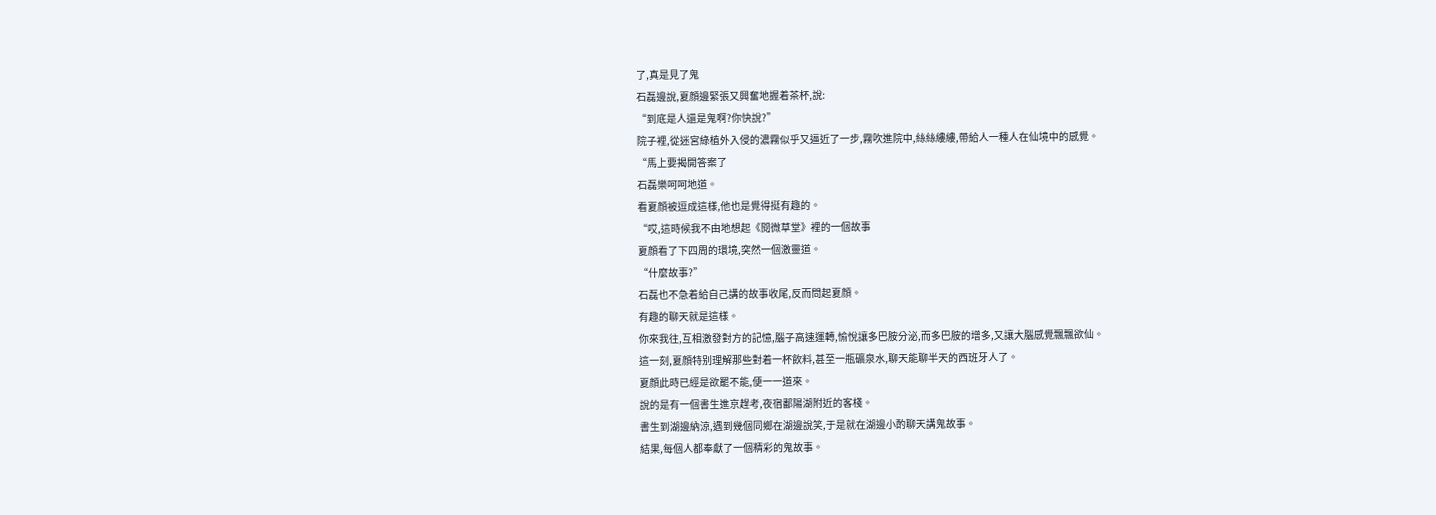了,真是見了鬼
石磊邊說,夏顔邊緊張又興奮地握着茶杯,說:
“到底是人還是鬼啊?你快說?”
院子裡,從迷宮綠植外入侵的濃霧似乎又逼近了一步,霧吹進院中,絲絲縷縷,帶給人一種人在仙境中的感覺。
“馬上要揭開答案了
石磊樂呵呵地道。
看夏顔被逗成這樣,他也是覺得挺有趣的。
“哎,這時候我不由地想起《閱微草堂》裡的一個故事
夏顔看了下四周的環境,突然一個激靈道。
“什麼故事?”
石磊也不急着給自己講的故事收尾,反而問起夏顔。
有趣的聊天就是這樣。
你來我往,互相激發對方的記憶,腦子高速運轉,愉悅讓多巴胺分泌,而多巴胺的增多,又讓大腦感覺飄飄欲仙。
這一刻,夏顔特别理解那些對着一杯飲料,甚至一瓶礦泉水,聊天能聊半天的西班牙人了。
夏顔此時已經是欲罷不能,便一一道來。
說的是有一個書生進京趕考,夜宿鄱陽湖附近的客棧。
書生到湖邊納涼,遇到幾個同鄉在湖邊說笑,于是就在湖邊小酌聊天講鬼故事。
結果,每個人都奉獻了一個精彩的鬼故事。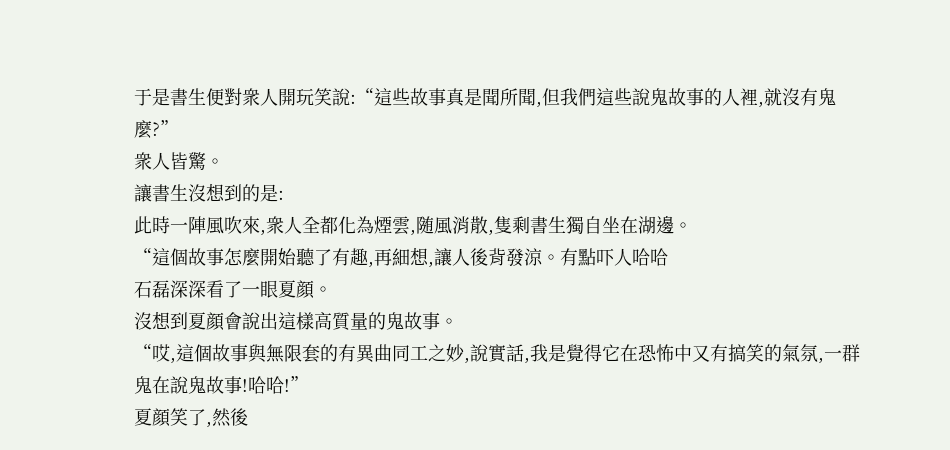于是書生便對衆人開玩笑說:“這些故事真是聞所聞,但我們這些說鬼故事的人裡,就沒有鬼麼?”
衆人皆驚。
讓書生沒想到的是:
此時一陣風吹來,衆人全都化為煙雲,随風消散,隻剩書生獨自坐在湖邊。
“這個故事怎麼開始聽了有趣,再細想,讓人後背發涼。有點吓人哈哈
石磊深深看了一眼夏顔。
沒想到夏顔會說出這樣高質量的鬼故事。
“哎,這個故事與無限套的有異曲同工之妙,說實話,我是覺得它在恐怖中又有搞笑的氣氛,一群鬼在說鬼故事!哈哈!”
夏顔笑了,然後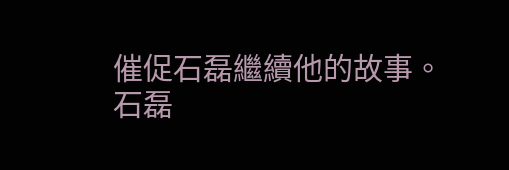催促石磊繼續他的故事。
石磊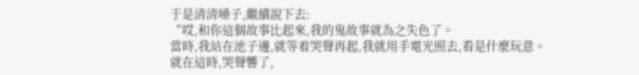于是清清嗓子,繼續說下去:
“哎,和你這個故事比起來,我的鬼故事就為之失色了。
當時,我站在池子邊,就等着哭聲再起,我就用手電光照去,看是什麼玩意。
就在這時,哭聲響了,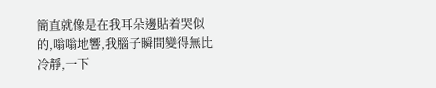簡直就像是在我耳朵邊貼着哭似的,嗡嗡地響,我腦子瞬間變得無比冷靜,一下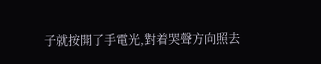子就按開了手電光,對着哭聲方向照去